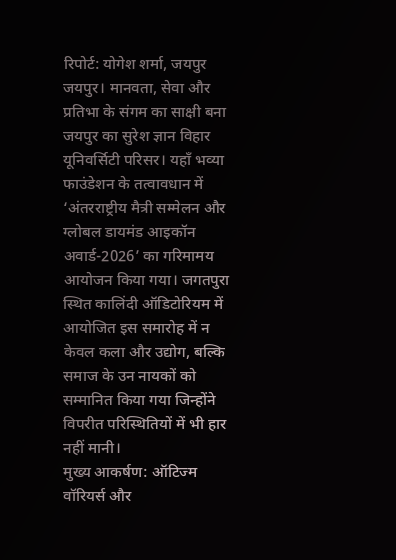रिपोर्ट: योगेश शर्मा, जयपुर
जयपुर। मानवता, सेवा और प्रतिभा के संगम का साक्षी बना जयपुर का सुरेश ज्ञान विहार यूनिवर्सिटी परिसर। यहाँ भव्या फाउंडेशन के तत्वावधान में ‘अंतरराष्ट्रीय मैत्री सम्मेलन और ग्लोबल डायमंड आइकॉन अवार्ड-2026’ का गरिमामय आयोजन किया गया। जगतपुरा स्थित कालिंदी ऑडिटोरियम में आयोजित इस समारोह में न केवल कला और उद्योग, बल्कि समाज के उन नायकों को सम्मानित किया गया जिन्होंने विपरीत परिस्थितियों में भी हार नहीं मानी।
मुख्य आकर्षण: ऑटिज्म वॉरियर्स और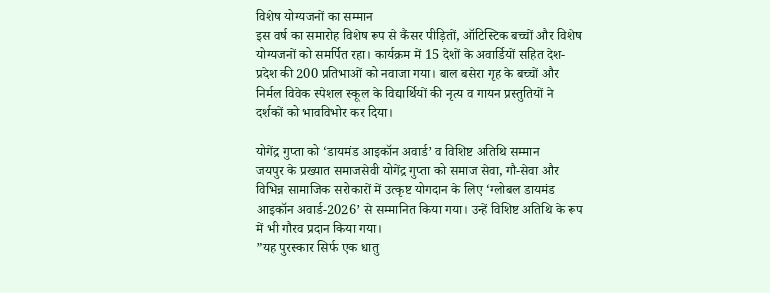विशेष योग्यजनों का सम्मान
इस वर्ष का समारोह विशेष रूप से कैंसर पीड़ितों, ऑटिस्टिक बच्चों और विशेष योग्यजनों को समर्पित रहा। कार्यक्रम में 15 देशों के अवार्डियों सहित देश-प्रदेश की 200 प्रतिभाओं को नवाजा गया। बाल बसेरा गृह के बच्चों और निर्मल विवेक स्पेशल स्कूल के विद्यार्थियों की नृत्य व गायन प्रस्तुतियों ने दर्शकों को भावविभोर कर दिया।

योगेंद्र गुप्ता को ‘डायमंड आइकॉन अवार्ड’ व विशिष्ट अतिथि सम्मान
जयपुर के प्रख्यात समाजसेवी योगेंद्र गुप्ता को समाज सेवा, गौ-सेवा और विभिन्न सामाजिक सरोकारों में उत्कृष्ट योगदान के लिए ‘ग्लोबल डायमंड आइकॉन अवार्ड-2026’ से सम्मानित किया गया। उन्हें विशिष्ट अतिथि के रूप में भी गौरव प्रदान किया गया।
”यह पुरस्कार सिर्फ एक धातु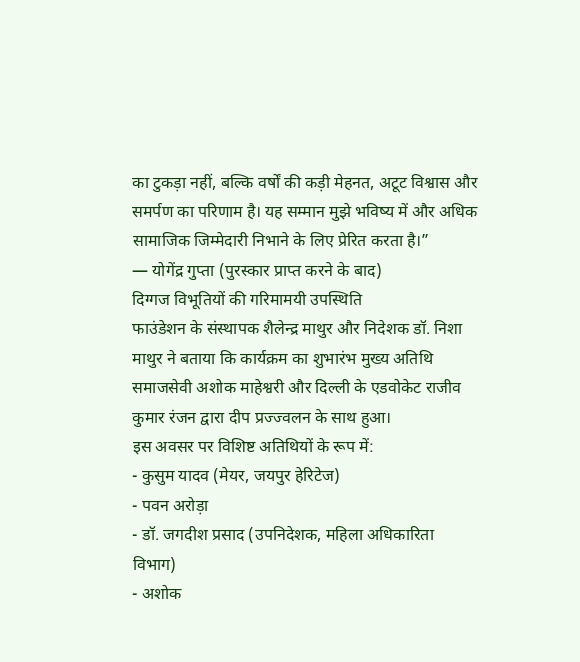का टुकड़ा नहीं, बल्कि वर्षों की कड़ी मेहनत, अटूट विश्वास और समर्पण का परिणाम है। यह सम्मान मुझे भविष्य में और अधिक सामाजिक जिम्मेदारी निभाने के लिए प्रेरित करता है।”
— योगेंद्र गुप्ता (पुरस्कार प्राप्त करने के बाद)
दिग्गज विभूतियों की गरिमामयी उपस्थिति
फाउंडेशन के संस्थापक शैलेन्द्र माथुर और निदेशक डॉ. निशा माथुर ने बताया कि कार्यक्रम का शुभारंभ मुख्य अतिथि समाजसेवी अशोक माहेश्वरी और दिल्ली के एडवोकेट राजीव कुमार रंजन द्वारा दीप प्रज्ज्वलन के साथ हुआ।
इस अवसर पर विशिष्ट अतिथियों के रूप में:
- कुसुम यादव (मेयर, जयपुर हेरिटेज)
- पवन अरोड़ा
- डॉ. जगदीश प्रसाद (उपनिदेशक, महिला अधिकारिता विभाग)
- अशोक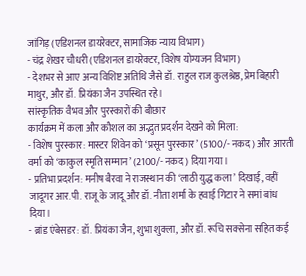जांगिड़ (एडिशनल डायरेक्टर, सामाजिक न्याय विभाग)
- चंद्र शेखर चौधरी (एडिशनल डायरेक्टर, विशेष योग्यजन विभाग)
- देशभर से आए अन्य विशिष्ट अतिथि जैसे डॉ. राहुल राज कुलश्रेष्ठ, प्रेम बिहारी माथुर, और डॉ. प्रियंका जैन उपस्थित रहे।
सांस्कृतिक वैभव और पुरस्कारों की बौछार
कार्यक्रम में कला और कौशल का अद्भुत प्रदर्शन देखने को मिला:
- विशेष पुरस्कार: मास्टर शिवेन को ‘प्रसून पुरस्कार’ (5100/- नकद) और आरती वर्मा को ‘काकुल स्मृति सम्मान’ (2100/- नकद) दिया गया।
- प्रतिभा प्रदर्शन: मनीष बैरवा ने राजस्थान की ‘लाठी युद्ध कला’ दिखाई, वहीं जादूगर आर.पी. राजू के जादू और डॉ. नीता शर्मा के हवाई गिटार ने समां बांध दिया।
- ब्रांड एंबेसडर: डॉ. प्रियंका जैन, शुभा शुक्ला, और डॉ. रूचि सक्सेना सहित कई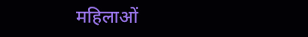महिलाओं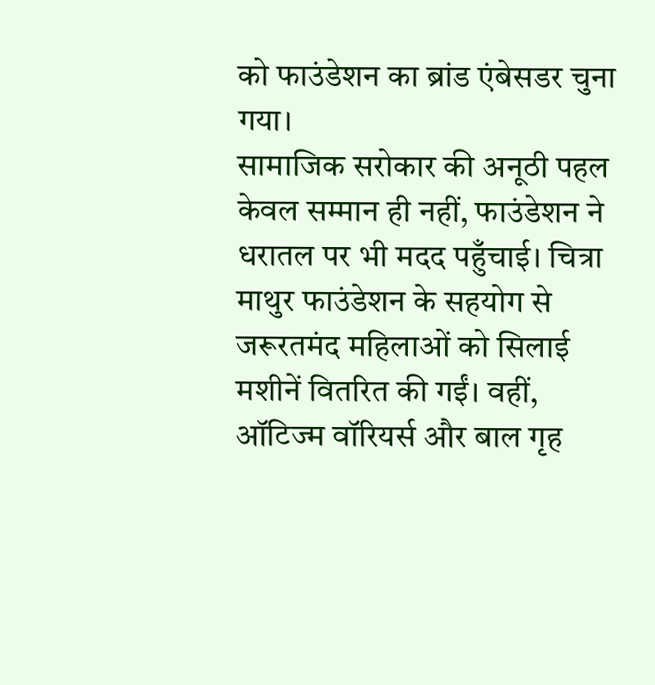को फाउंडेशन का ब्रांड एंबेसडर चुना गया।
सामाजिक सरोकार की अनूठी पहल
केवल सम्मान ही नहीं, फाउंडेशन ने धरातल पर भी मदद पहुँचाई। चित्रा माथुर फाउंडेशन के सहयोग से जरूरतमंद महिलाओं को सिलाई मशीनें वितरित की गईं। वहीं, ऑटिज्म वॉरियर्स और बाल गृह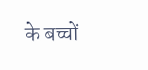के बच्चों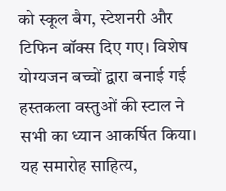को स्कूल बैग, स्टेशनरी और टिफिन बॉक्स दिए गए। विशेष योग्यजन बच्चों द्वारा बनाई गई हस्तकला वस्तुओं की स्टाल ने सभी का ध्यान आकर्षित किया।
यह समारोह साहित्य,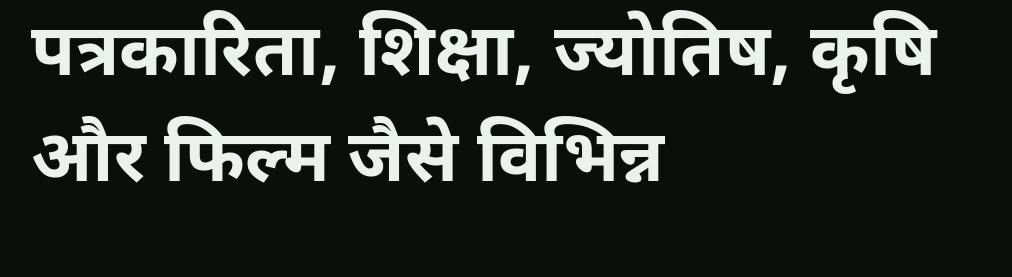पत्रकारिता, शिक्षा, ज्योतिष, कृषि और फिल्म जैसे विभिन्न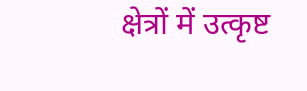क्षेत्रों में उत्कृष्ट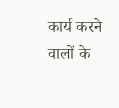कार्य करने वालों के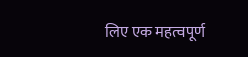लिए एक महत्वपूर्ण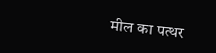मील का पत्थर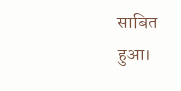साबित हुआ।